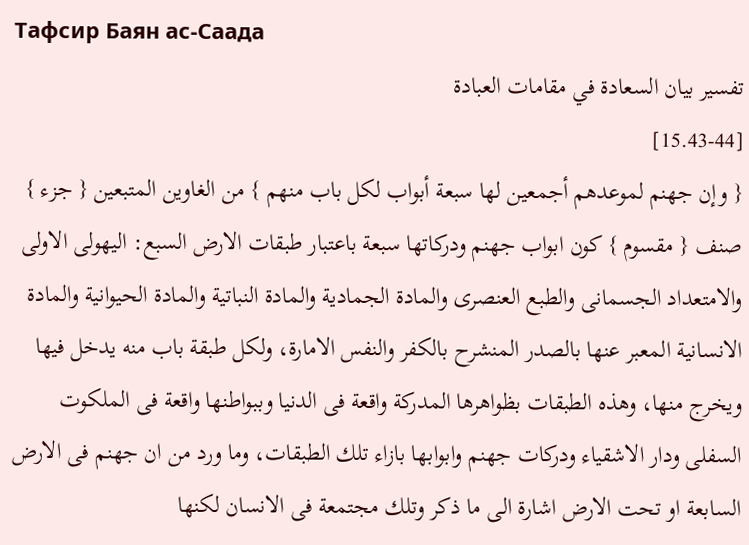Тафсир Баян ас-Саада
تفسير بيان السعادة في مقامات العبادة
[15.43-44]
{ وإن جهنم لموعدهم أجمعين لها سبعة أبواب لكل باب منهم } من الغاوين المتبعين { جزء } صنف { مقسوم } كون ابواب جهنم ودركاتها سبعة باعتبار طبقات الارض السبع: اليهولى الاولى والامتعداد الجسمانى والطبع العنصرى والمادة الجمادية والمادة النباتية والمادة الحيوانية والمادة الانسانية المعبر عنها بالصدر المنشرح بالكفر والنفس الامارة، ولكل طبقة باب منه يدخل فيها ويخرج منها، وهذه الطبقات بظواهرها المدركة واقعة فى الدنيا وببواطنها واقعة فى الملكوت السفلى ودار الاشقياء ودركات جهنم وابوابها بازاء تلك الطبقات، وما ورد من ان جهنم فى الارض السابعة او تحت الارض اشارة الى ما ذكر وتلك مجتمعة فى الانسان لكنها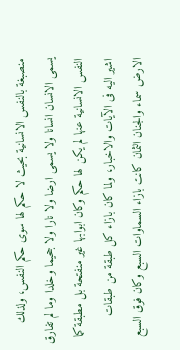منصبغة بالنفس الانسانية بحيث لا حكم لها سوى حكم النفس، ولذلك يسمى الانسان انسانا ولا يسمى ارضا ولا نارا ولا جحيما وخلدا وما لم تفارق النفس الانسانية عنها لم يكن لها حكم وكان ابوابها غير منفتحة بل مطبقة كما اشير اليه فى الآيات والاخبار، ولما كان بازاء كل طبقة من طبقات الارض سماء والجنان الثمان كانت بازاء السماوات السبع وكان فوق السبع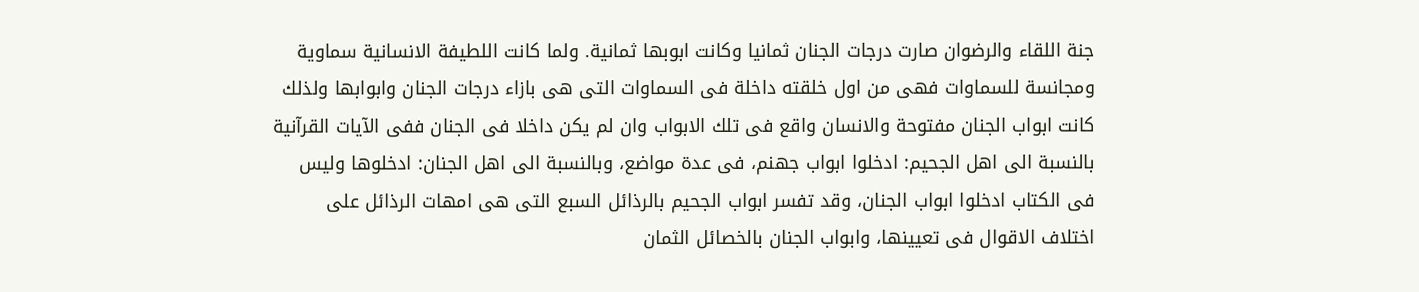جنة اللقاء والرضوان صارت درجات الجنان ثمانيا وكانت ابوبها ثمانية. ولما كانت اللطيفة الانسانية سماوية ومجانسة للسماوات فهى من اول خلقته داخلة فى السماوات التى هى بازاء درجات الجنان وابوابها ولذلك كانت ابواب الجنان مفتوحة والانسان واقع فى تلك الابواب وان لم يكن داخلا فى الجنان ففى الآيات القرآنية بالنسبة الى اهل الجحيم: ادخلوا ابواب جهنم، فى عدة مواضع، وبالنسبة الى اهل الجنان: ادخلوها وليس فى الكتاب ادخلوا ابواب الجنان، وقد تفسر ابواب الجحيم بالرذائل السبع التى هى امهات الرذائل على اختلاف الاقوال فى تعيينها، وابواب الجنان بالخصائل الثمان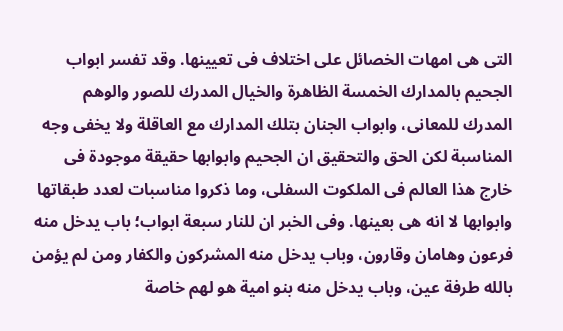التى هى امهات الخصائل على اختلاف فى تعيينها. وقد تفسر ابواب الجحيم بالمدارك الخمسة الظاهرة والخيال المدرك للصور والوهم المدرك للمعانى، وابواب الجنان بتلك المدارك مع العاقلة ولا يخفى وجه المناسبة لكن الحق والتحقيق ان الجحيم وابوابها حقيقة موجودة فى خارج هذا العالم فى الملكوت السفلى، وما ذكروا مناسبات لعدد طبقاتها وابوابها لا انه هى بعينها. وفى الخبر ان للنار سبعة ابواب؛ باب يدخل منه فرعون وهامان وقارون، وباب يدخل منه المشركون والكفار ومن لم يؤمن بالله طرفة عين، وباب يدخل منه بنو امية هو لهم خاصة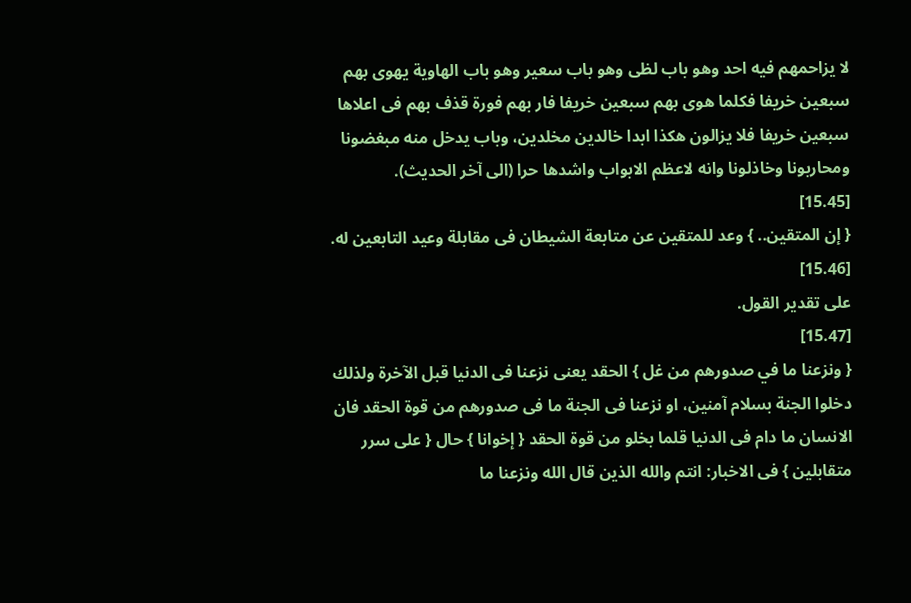لا يزاحمهم فيه احد وهو باب لظى وهو باب سعير وهو باب الهاوية يهوى بهم سبعين خريفا فكلما هوى بهم سبعين خريفا فار بهم فورة قذف بهم فى اعلاها سبعين خريفا فلا يزالون هكذا ابدا خالدين مخلدين، وباب يدخل منه مبغضونا ومحاربونا وخاذلونا وانه لاعظم الابواب واشدها حرا (الى آخر الحديث).
[15.45]
{ إن المتقين.. } وعد للمتقين عن متابعة الشيطان فى مقابلة وعيد التابعين له.
[15.46]
على تقدير القول.
[15.47]
{ ونزعنا ما في صدورهم من غل } الحقد يعنى نزعنا فى الدنيا قبل الآخرة ولذلك دخلوا الجنة بسلام آمنين، او نزعنا فى الجنة ما فى صدورهم من قوة الحقد فان الانسان ما دام فى الدنيا قلما بخلو من قوة الحقد { إخوانا } حال { على سرر متقابلين } فى الاخبار: انتم والله الذين قال الله ونزعنا ما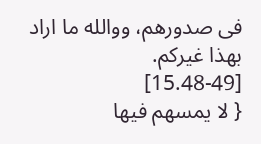فى صدورهم، ووالله ما اراد بهذا غيركم.
[15.48-49]
{ لا يمسهم فيها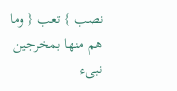نصب } تعب { وما هم منها بمخرجين نبىء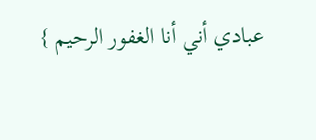عبادي أني أنا الغفور الرحيم }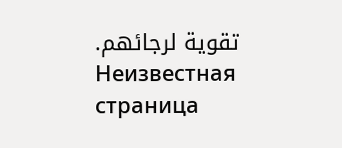تقوية لرجائهم.
Неизвестная страница